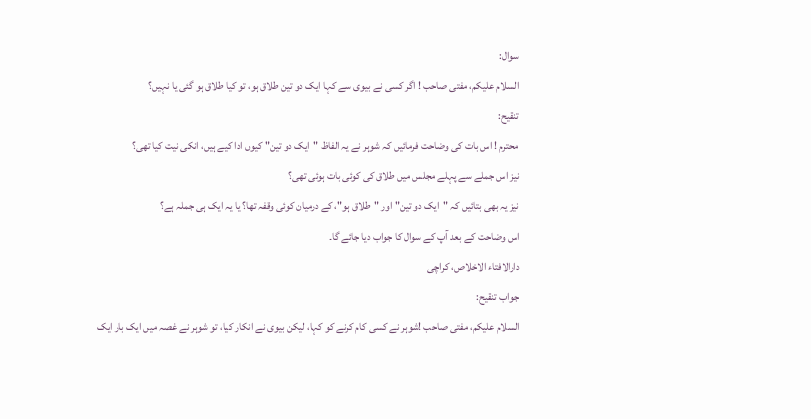سوال:
السلام علیکم، مفتی صاحب ! اگر کسی نے بیوی سے کہا ایک دو تین طلاق ہو، تو کیا طلاق ہو گئی یا نہیں؟
تنقیح:
محترم ! اس بات کی وضاحت فرمائیں کہ شوہر نے یہ الفاظ "ایک دو تین" کیوں ادا کیے ہیں، انکی نیت کیا تھی؟
نیز اس جملے سے پہلے مجلس میں طلاق کی کوئی بات ہوئی تھی؟
نیز یہ بھی بتائیں کہ "ایک دو تین" اور "طلاق ہو"، کے درمیان کوئی وقفہ تھا؟ یا یہ ایک ہی جملہ ہے؟
اس وضاحت کے بعد آپ کے سوال کا جواب دیا جائے گا۔
دارالافتاء الاخلاص، کراچی
جواب تنقیح:
السلام علیکم، مفتی صاحب !شوہر نے کسی کام کرنے کو کہا، لیکن بیوی نے انکار کیا، تو شوہر نے غصہ میں ایک بار ایک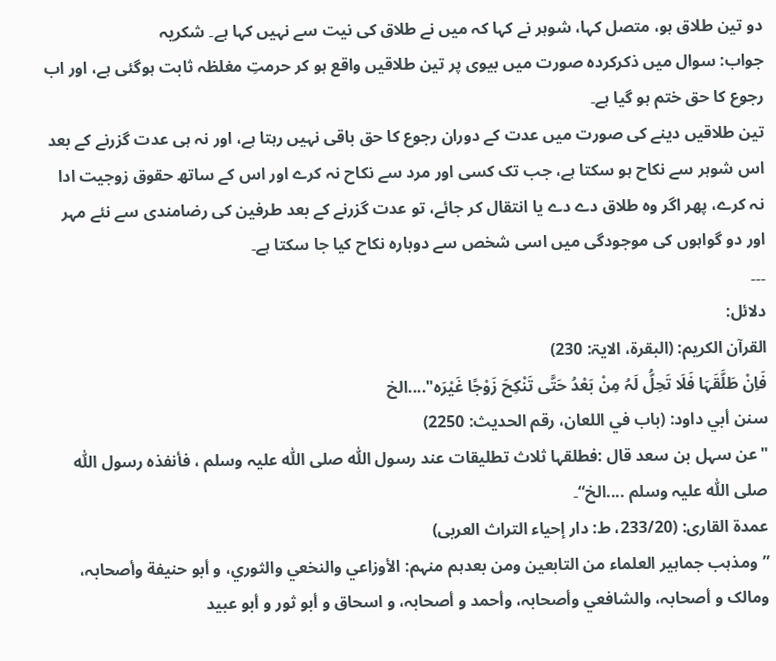دو تین طلاق ہو، متصل کہا، شوہر نے کہا کہ میں نے طلاق کی نیت سے نہیں کہا ہے۔ شکریہ
جواب: سوال میں ذکرکردہ صورت میں بیوی پر تین طلاقیں واقع ہو کر حرمتِ مغلظہ ثابت ہوگئی ہے، اور اب رجوع کا حق ختم ہو گیا ہے۔
تین طلاقیں دینے کی صورت میں عدت کے دوران رجوع کا حق باقی نہیں رہتا ہے، اور نہ ہی عدت گزرنے کے بعد اس شوہر سے نکاح ہو سکتا ہے، جب تک کسی اور مرد سے نکاح نہ کرے اور اس کے ساتھ حقوق زوجیت ادا نہ کرے، پھر اگر وہ طلاق دے دے یا انتقال کر جائے، تو عدت گزرنے کے بعد طرفین کی رضامندی سے نئے مہر اور دو گواہوں کی موجودگی میں اسی شخص سے دوبارہ نکاح کیا جا سکتا ہے۔
۔۔۔
دلائل:
القرآن الکریم: (البقرة، الایۃ: 230)
فَاِنْ طَلَّقَہَا فَلَا تَحِلُّ لَہُ مِنْ بَعْدُ حَتَّی تَنْکِحَ زَوْجًا غَیْرَہ"....الخ
سنن أبي داود: (باب في اللعان، رقم الحدیث: 2250)
"عن سہل بن سعد قال :فطلقہا ثلاث تطلیقات عند رسول اللّٰہ صلی اللّٰہ علیہ وسلم ، فأنفذہ رسول اللّٰہ صلی اللّٰہ علیہ وسلم ....الخ“۔
عمدة القاری: (233/20، ط: دار إحياء التراث العربی)
”ومذہب جماہیر العلماء من التابعین ومن بعدہم منہم: الأوزاعي والنخعي والثوري، و أبو حنیفة وأصحابہ، ومالک و أصحابہ، والشافعي وأصحابہ، وأحمد و أصحابہ، و اسحاق و أبو ثور و أبو عبید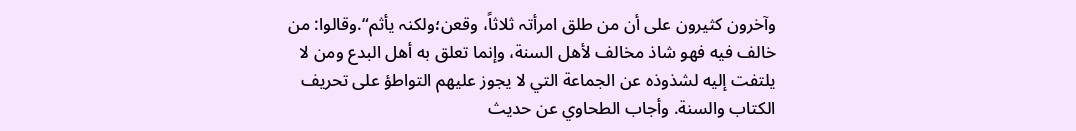وآخرون کثیرون علی أن من طلق امرأتہ ثلاثاً، وقعن؛ولکنہ یأثم“.وقالوا: من خالف فيه فهو شاذ مخالف لأهل السنة، وإنما تعلق به أهل البدع ومن لا يلتفت إليه لشذوذه عن الجماعة التي لا يجوز عليهم التواطؤ على تحريف الكتاب والسنة. وأجاب الطحاوي عن حديث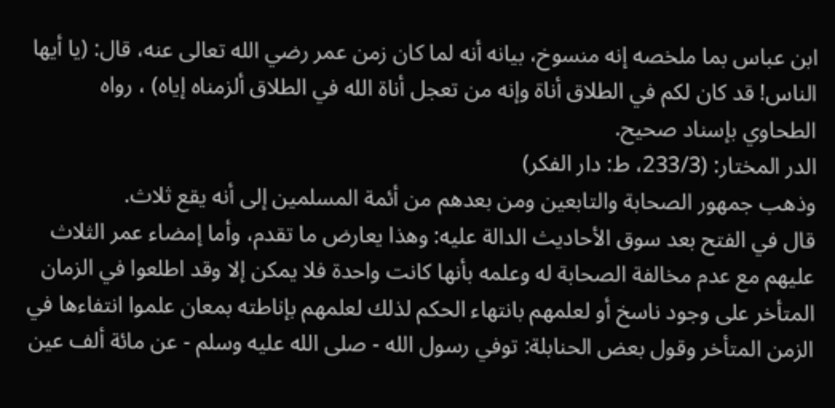ابن عباس بما ملخصه إنه منسوخ، بيانه أنه لما كان زمن عمر رضي الله تعالى عنه، قال: (يا أيها الناس! قد كان لكم في الطلاق أناة وإنه من تعجل أناة الله في الطلاق ألزمناه إياه) ، رواه الطحاوي بإسناد صحيح.
الدر المختار: (233/3، ط: دار الفکر)
وذهب جمهور الصحابة والتابعين ومن بعدهم من أئمة المسلمين إلى أنه يقع ثلاث.
قال في الفتح بعد سوق الأحاديث الدالة عليه: وهذا يعارض ما تقدم، وأما إمضاء عمر الثلاث عليهم مع عدم مخالفة الصحابة له وعلمه بأنها كانت واحدة فلا يمكن إلا وقد اطلعوا في الزمان المتأخر على وجود ناسخ أو لعلمهم بانتهاء الحكم لذلك لعلمهم بإناطته بمعان علموا انتفاءها في الزمن المتأخر وقول بعض الحنابلة: توفي رسول الله - صلى الله عليه وسلم - عن مائة ألف عين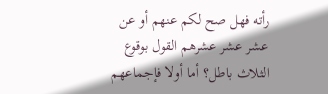رأته فهل صح لكم عنهم أو عن عشر عشر عشرهم القول بوقوع الثلاث باطل؟ أما أولا فإجماعهم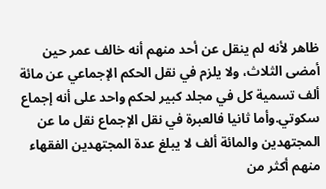ظاهر لأنه لم ينقل عن أحد منهم أنه خالف عمر حين أمضى الثلاث، ولا يلزم في نقل الحكم الإجماعي عن مائة ألف تسمية كل في مجلد كبير لحكم واحد على أنه إجماع سكوتي.وأما ثانيا فالعبرة في نقل الإجماع نقل ما عن المجتهدين والمائة ألف لا يبلغ عدة المجتهدين الفقهاء منهم أكثر من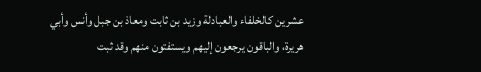عشرين كالخلفاء والعبادلة وزيد بن ثابت ومعاذ بن جبل وأنس وأبي هريرة، والباقون يرجعون إليهم ويستفتون منهم وقد ثبت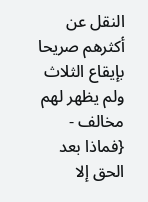النقل عن أكثرهم صريحا بإيقاع الثلاث ولم يظهر لهم مخالف - {فماذا بعد الحق إلا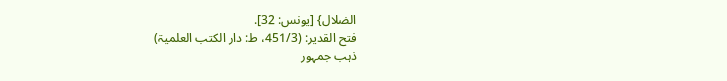الضلال} [يونس: 32].
فتح القدیر: (451/3، ط: دار الکتب العلمیۃ)
ذہب جمہور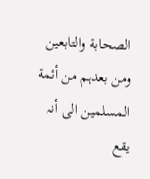الصحابة والتابعین ومن بعدہم من أئمة المسلمین الی أنہ یقع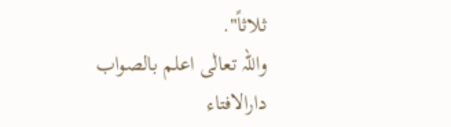ثلاثاً".
واللہ تعالٰی اعلم بالصواب
دارالافتاء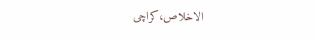الاخلاص،کراچی